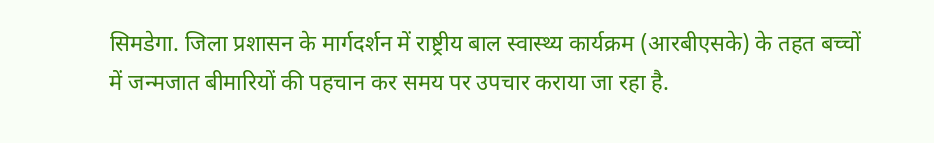सिमडेगा. जिला प्रशासन के मार्गदर्शन में राष्ट्रीय बाल स्वास्थ्य कार्यक्रम (आरबीएसके) के तहत बच्चों में जन्मजात बीमारियों की पहचान कर समय पर उपचार कराया जा रहा है.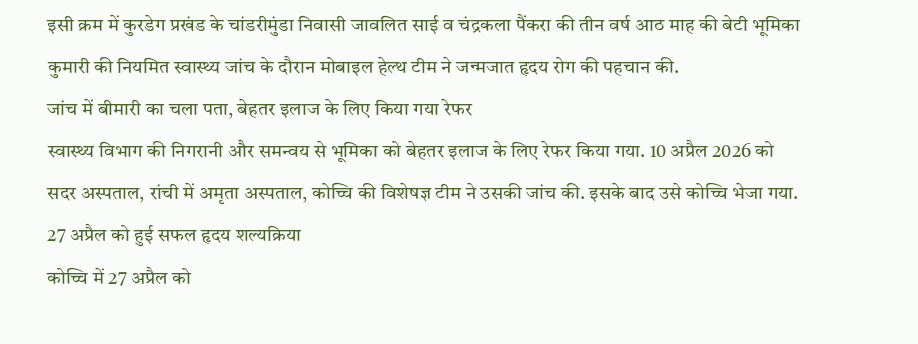इसी क्रम में कुरडेग प्रखंड के चांडरीमुंडा निवासी जावलित साई व चंद्रकला पैंकरा की तीन वर्ष आठ माह की बेटी भूमिका कुमारी की नियमित स्वास्थ्य जांच के दौरान मोबाइल हेल्थ टीम ने जन्मजात हृदय रोग की पहचान की.
जांच में बीमारी का चला पता, बेहतर इलाज के लिए किया गया रेफर
स्वास्थ्य विभाग की निगरानी और समन्वय से भूमिका को बेहतर इलाज के लिए रेफर किया गया. 10 अप्रैल 2026 को सदर अस्पताल, रांची में अमृता अस्पताल, कोच्चि की विशेषज्ञ टीम ने उसकी जांच की. इसके बाद उसे कोच्चि भेजा गया.
27 अप्रैल को हुई सफल हृदय शल्यक्रिया
कोच्चि में 27 अप्रैल को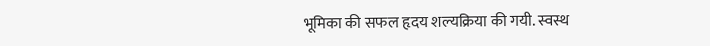भूमिका की सफल हृदय शल्यक्रिया की गयी. स्वस्थ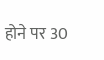होने पर 30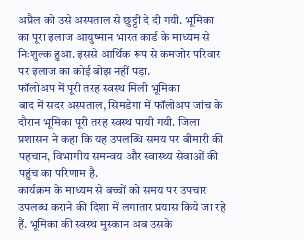अप्रैल को उसे अस्पताल से छुट्टी दे दी गयी. भूमिका का पूरा इलाज आयुष्मान भारत कार्ड के माध्यम से निःशुल्क हुआ. इससे आर्थिक रूप से कमजोर परिवार पर इलाज का कोई बोझ नहीं पड़ा.
फॉलोअप में पूरी तरह स्वस्थ मिली भूमिका
बाद में सदर अस्पताल, सिमडेगा में फॉलोअप जांच के दौरान भूमिका पूरी तरह स्वस्थ पायी गयी. जिला प्रशासन ने कहा कि यह उपलब्धि समय पर बीमारी की पहचान, विभागीय समन्वय और स्वास्थ्य सेवाओं की पहुंच का परिणाम है.
कार्यक्रम के माध्यम से बच्चों को समय पर उपचार उपलब्ध कराने की दिशा में लगातार प्रयास किये जा रहे हैं. भूमिका की स्वस्थ मुस्कान अब उसके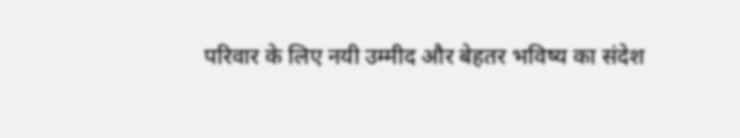परिवार के लिए नयी उम्मीद और बेहतर भविष्य का संदेश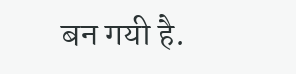बन गयी है.